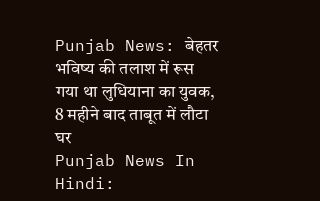Punjab News: बेहतर भविष्य की तलाश में रूस गया था लुधियाना का युवक, 8 महीने बाद ताबूत में लौटा घर
Punjab News In Hindi: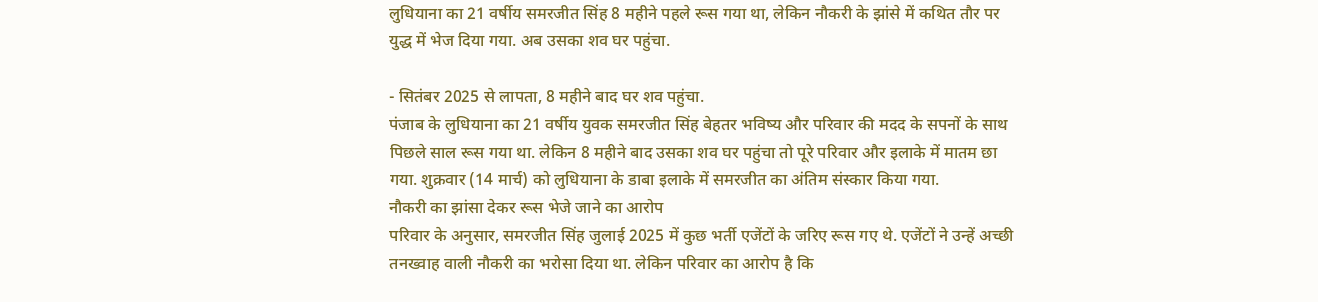लुधियाना का 21 वर्षीय समरजीत सिंह 8 महीने पहले रूस गया था, लेकिन नौकरी के झांसे में कथित तौर पर युद्ध में भेज दिया गया. अब उसका शव घर पहुंचा.

- सितंबर 2025 से लापता, 8 महीने बाद घर शव पहुंचा.
पंजाब के लुधियाना का 21 वर्षीय युवक समरजीत सिंह बेहतर भविष्य और परिवार की मदद के सपनों के साथ पिछले साल रूस गया था. लेकिन 8 महीने बाद उसका शव घर पहुंचा तो पूरे परिवार और इलाके में मातम छा गया. शुक्रवार (14 मार्च) को लुधियाना के डाबा इलाके में समरजीत का अंतिम संस्कार किया गया.
नौकरी का झांसा देकर रूस भेजे जाने का आरोप
परिवार के अनुसार, समरजीत सिंह जुलाई 2025 में कुछ भर्ती एजेंटों के जरिए रूस गए थे. एजेंटों ने उन्हें अच्छी तनख्वाह वाली नौकरी का भरोसा दिया था. लेकिन परिवार का आरोप है कि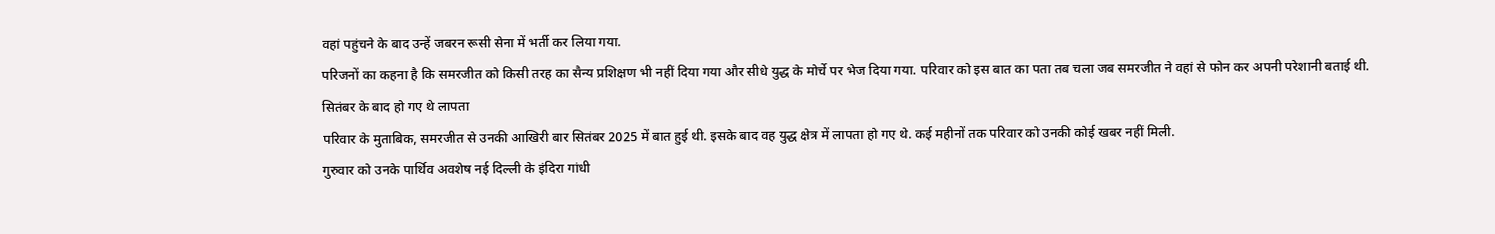वहां पहुंचने के बाद उन्हें जबरन रूसी सेना में भर्ती कर लिया गया.
परिजनों का कहना है कि समरजीत को किसी तरह का सैन्य प्रशिक्षण भी नहीं दिया गया और सीधे युद्ध के मोर्चे पर भेज दिया गया. परिवार को इस बात का पता तब चला जब समरजीत ने वहां से फोन कर अपनी परेशानी बताई थी.
सितंबर के बाद हो गए थे लापता
परिवार के मुताबिक, समरजीत से उनकी आखिरी बार सितंबर 2025 में बात हुई थी. इसके बाद वह युद्ध क्षेत्र में लापता हो गए थे. कई महीनों तक परिवार को उनकी कोई खबर नहीं मिली.
गुरुवार को उनके पार्थिव अवशेष नई दिल्ली के इंदिरा गांधी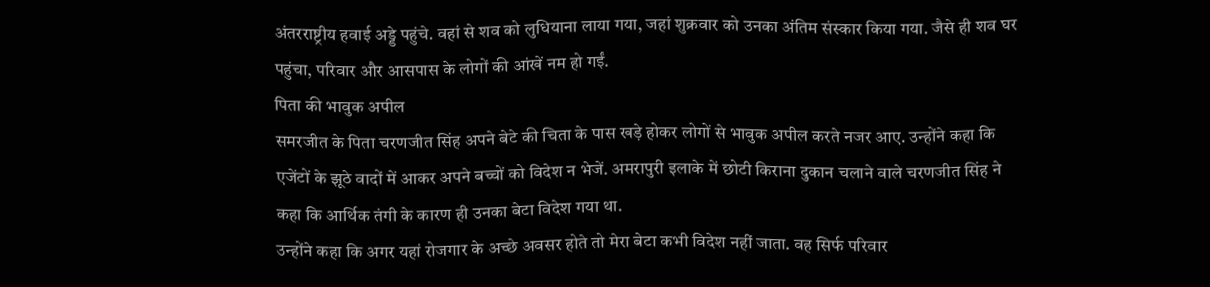अंतरराष्ट्रीय हवाई अड्डे पहुंचे. वहां से शव को लुधियाना लाया गया, जहां शुक्रवार को उनका अंतिम संस्कार किया गया. जैसे ही शव घर पहुंचा, परिवार और आसपास के लोगों की आंखें नम हो गईं.
पिता की भावुक अपील
समरजीत के पिता चरणजीत सिंह अपने बेटे की चिता के पास खड़े होकर लोगों से भावुक अपील करते नजर आए. उन्होंने कहा कि एजेंटों के झूठे वादों में आकर अपने बच्चों को विदेश न भेजें. अमरापुरी इलाके में छोटी किराना दुकान चलाने वाले चरणजीत सिंह ने कहा कि आर्थिक तंगी के कारण ही उनका बेटा विदेश गया था.
उन्होंने कहा कि अगर यहां रोजगार के अच्छे अवसर होते तो मेरा बेटा कभी विदेश नहीं जाता. वह सिर्फ परिवार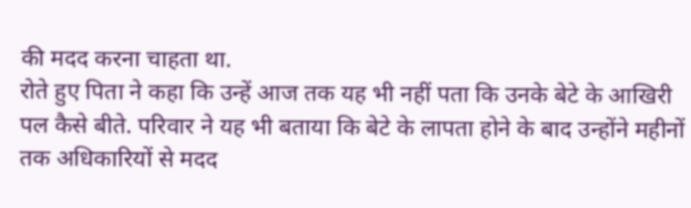की मदद करना चाहता था.
रोते हुए पिता ने कहा कि उन्हें आज तक यह भी नहीं पता कि उनके बेटे के आखिरी पल कैसे बीते. परिवार ने यह भी बताया कि बेटे के लापता होने के बाद उन्होंने महीनों तक अधिकारियों से मदद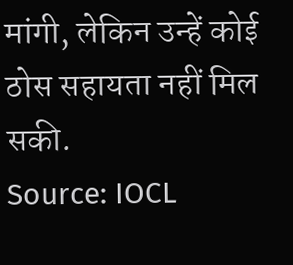मांगी, लेकिन उन्हें कोई ठोस सहायता नहीं मिल सकी.
Source: IOCL